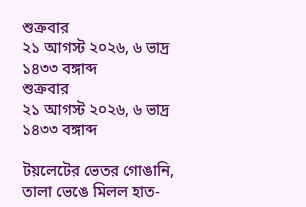শুক্রবার
২১ আগস্ট ২০২৬, ৬ ভাদ্র ১৪৩৩ বঙ্গাব্দ
শুক্রবার
২১ আগস্ট ২০২৬, ৬ ভাদ্র ১৪৩৩ বঙ্গাব্দ

টয়লেটের ভেতর গোঙানি, তালা ভেঙে মিলল হাত-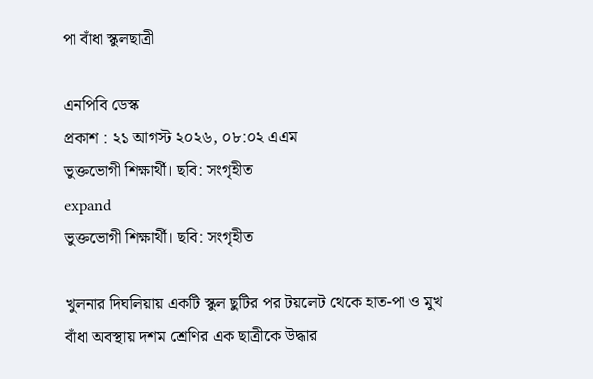পা বাঁধা স্কুলছাত্রী

এনপিবি ডেস্ক
প্রকাশ : ২১ আগস্ট ২০২৬, ০৮:০২ এএম
ভুক্তভোগী শিক্ষার্থী। ছবি: সংগৃহীত
expand
ভুক্তভোগী শিক্ষার্থী। ছবি: সংগৃহীত

খুলনার দিঘলিয়ায় একটি স্কুল ছুটির পর টয়লেট থেকে হাত-পা ও মুখ বাঁধা অবস্থায় দশম শ্রেণির এক ছাত্রীকে উদ্ধার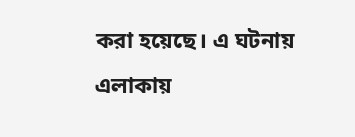করা হয়েছে। এ ঘটনায় এলাকায়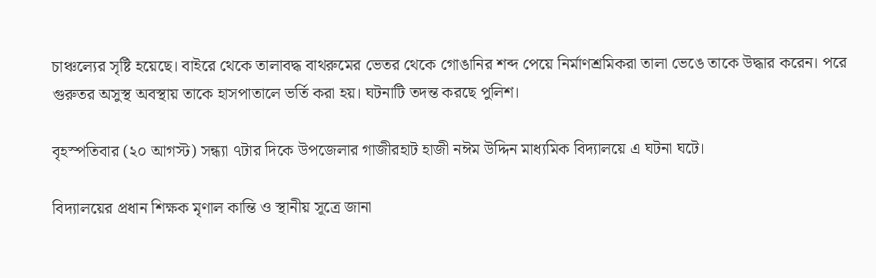চাঞ্চল্যের সৃষ্টি হয়েছে। বাইরে থেকে তালাবদ্ধ বাথরুমের ভেতর থেকে গোঙানির শব্দ পেয়ে নির্মাণশ্রমিকরা তালা ভেঙে তাকে উদ্ধার করেন। পরে গুরুতর অসুস্থ অবস্থায় তাকে হাসপাতালে ভর্তি করা হয়। ঘটনাটি তদন্ত করছে পুলিশ।

বৃহস্পতিবার (২০ আগস্ট) সন্ধ্যা ৭টার দিকে উপজেলার গাজীরহাট হাজী নঈম উদ্দিন মাধ্যমিক বিদ্যালয়ে এ ঘটনা ঘটে।

বিদ্যালয়ের প্রধান শিক্ষক মৃণাল কান্তি ও স্থানীয় সূত্রে জানা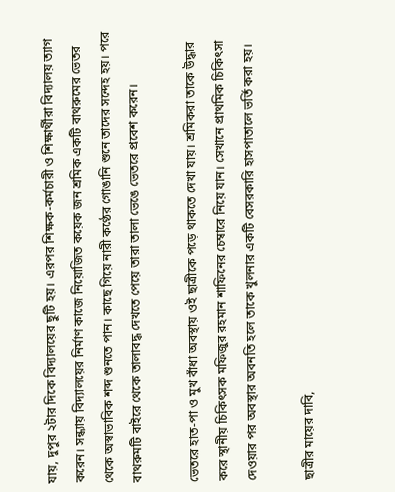যায়, দুপুর ২টার দিকে বিদ্যালয়ের ছুটি হয়। এরপর শিক্ষক-কর্মচারী ও শিক্ষার্থীরা বিদ্যালয় ত্যাগ করেন। সন্ধ্যায় বিদ্যালয়ের নির্মাণ কাজে নিয়োজিত কয়েক জন শ্রমিক একটি বাথরুমের ভেতর থেকে অস্বাভাবিক শব্দ শুনতে পান। কাছে গিয়ে নারী কণ্ঠের গোঙানি শুনে তাদের সন্দেহ হয়। পরে বাথরুমটি বাইরে থেকে তালাবদ্ধ দেখতে পেয়ে তারা তালা ভেঙে ভেতরে প্রবেশ করেন।

ভেতরে হাত-পা ও মুখ বাঁধা অবস্থায় ওই ছাত্রীকে পড়ে থাকতে দেখা যায়। শ্রমিকরা তাকে উদ্ধার করে স্থানীয় চিকিৎসক মফিজুর রহমান শাফিনের চেম্বারে নিয়ে যান। সেখানে প্রাথমিক চিকিৎসা দেওয়ার পর অবস্থার অবনতি হলে তাকে খুলনার একটি বেসরকারি হাসপাতালে ভর্তি করা হয়।

ছাত্রীর মায়ের দাবি,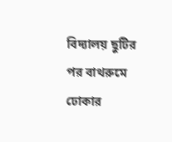বিদ্যালয় ছুটির পর বাথরুমে ঢোকার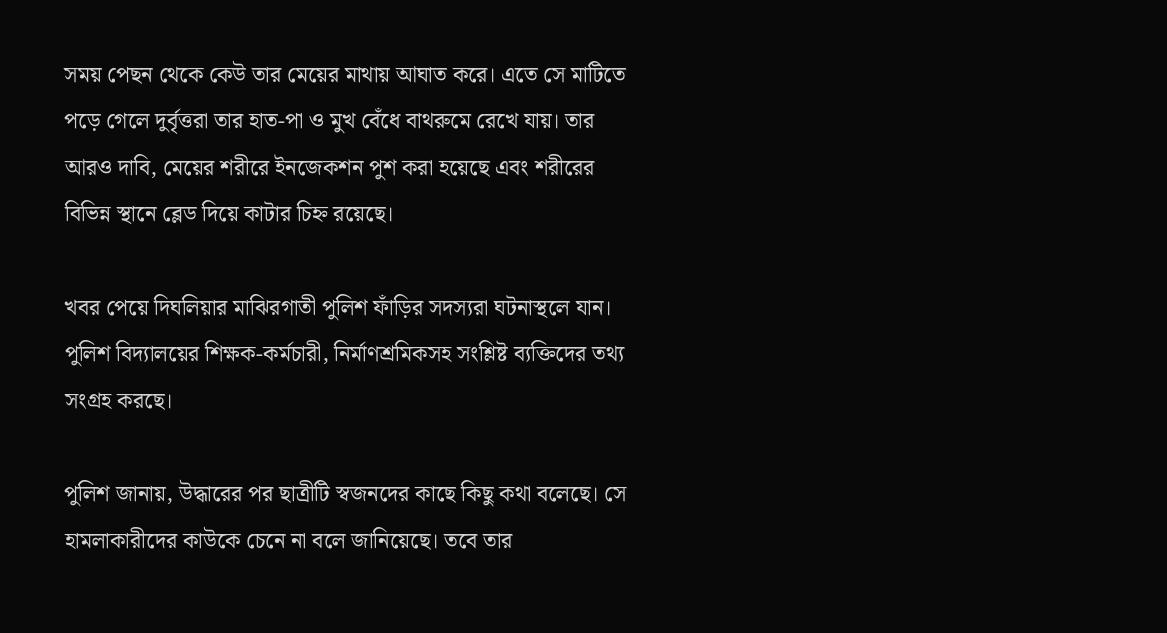সময় পেছন থেকে কেউ তার মেয়ের মাথায় আঘাত করে। এতে সে মাটিতে পড়ে গেলে দুর্বৃত্তরা তার হাত-পা ও মুখ বেঁধে বাথরুমে রেখে যায়। তার আরও দাবি, মেয়ের শরীরে ইনজেকশন পুশ করা হয়েছে এবং শরীরের বিভিন্ন স্থানে ব্লেড দিয়ে কাটার চিহ্ন রয়েছে।

খবর পেয়ে দিঘলিয়ার মাঝিরগাতী পুলিশ ফাঁড়ির সদস্যরা ঘটনাস্থলে যান। পুলিশ বিদ্যালয়ের শিক্ষক-কর্মচারী, নির্মাণশ্রমিকসহ সংশ্লিষ্ট ব্যক্তিদের তথ্য সংগ্রহ করছে।

পুলিশ জানায়, উদ্ধারের পর ছাত্রীটি স্বজনদের কাছে কিছু কথা বলেছে। সে হামলাকারীদের কাউকে চেনে না বলে জানিয়েছে। তবে তার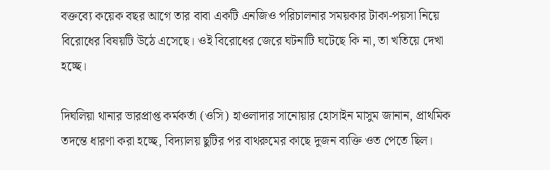বক্তব্যে কয়েক বছর আগে তার বাবা একটি এনজিও পরিচালনার সময়কার টাকা-পয়সা নিয়ে বিরোধের বিষয়টি উঠে এসেছে। ওই বিরোধের জেরে ঘটনাটি ঘটেছে কি না, তা খতিয়ে দেখা হচ্ছে।

দিঘলিয়া থানার ভারপ্রাপ্ত কর্মকর্তা (ওসি) হাওলাদার সানোয়ার হোসাইন মাসুম জানান, প্রাথমিক তদন্তে ধারণা করা হচ্ছে, বিদ্যালয় ছুটির পর বাথরুমের কাছে দুজন ব্যক্তি ওত পেতে ছিল।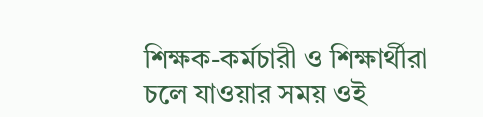শিক্ষক-কর্মচারী ও শিক্ষার্থীরা চলে যাওয়ার সময় ওই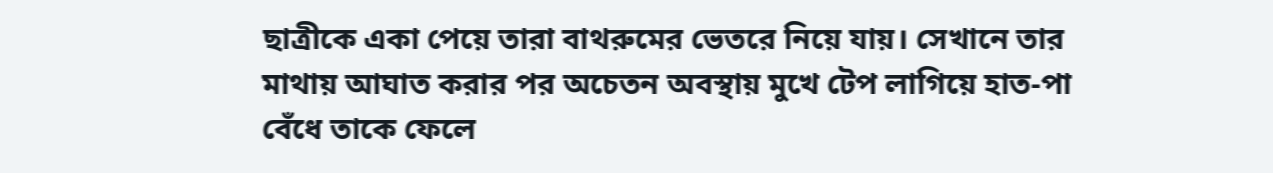ছাত্রীকে একা পেয়ে তারা বাথরুমের ভেতরে নিয়ে যায়। সেখানে তার মাথায় আঘাত করার পর অচেতন অবস্থায় মুখে টেপ লাগিয়ে হাত-পা বেঁধে তাকে ফেলে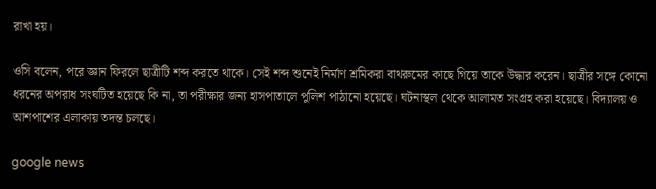রাখা হয়।

ওসি বলেন, পরে জ্ঞান ফিরলে ছাত্রীটি শব্দ করতে থাকে। সেই শব্দ শুনেই নির্মাণ শ্রমিকরা বাথরুমের কাছে গিয়ে তাকে উদ্ধার করেন। ছাত্রীর সঙ্গে কোনো ধরনের অপরাধ সংঘটিত হয়েছে কি না, তা পরীক্ষার জন্য হাসপাতালে পুলিশ পাঠানো হয়েছে। ঘটনাস্থল থেকে আলামত সংগ্রহ করা হয়েছে। বিদ্যালয় ও আশপাশের এলাকায় তদন্ত চলছে।

google news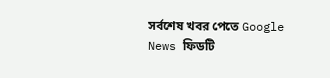সর্বশেষ খবর পেতে Google News ফিডটি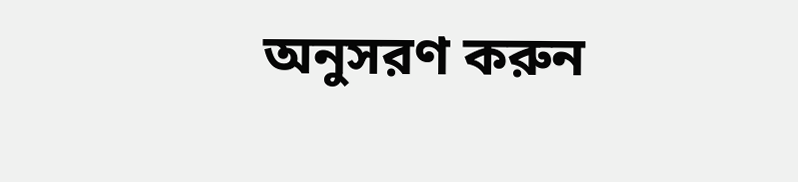অনুসরণ করুন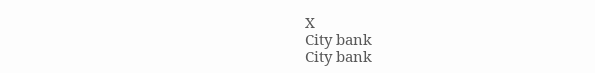X
City bank
City bank